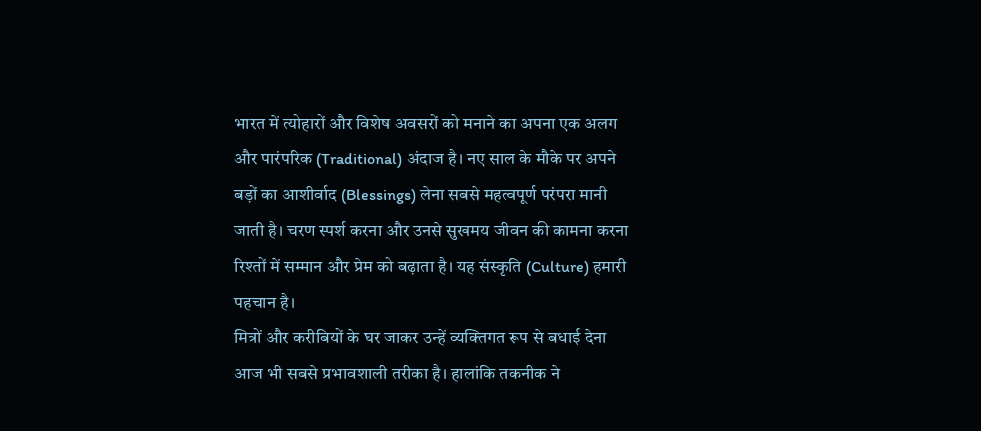भारत में त्योहारों और विशेष अवसरों को मनाने का अपना एक अलग और पारंपरिक (Traditional) अंदाज है। नए साल के मौके पर अपने बड़ों का आशीर्वाद (Blessings) लेना सबसे महत्वपूर्ण परंपरा मानी जाती है। चरण स्पर्श करना और उनसे सुखमय जीवन की कामना करना रिश्तों में सम्मान और प्रेम को बढ़ाता है। यह संस्कृति (Culture) हमारी पहचान है।
मित्रों और करीबियों के घर जाकर उन्हें व्यक्तिगत रूप से बधाई देना आज भी सबसे प्रभावशाली तरीका है। हालांकि तकनीक ने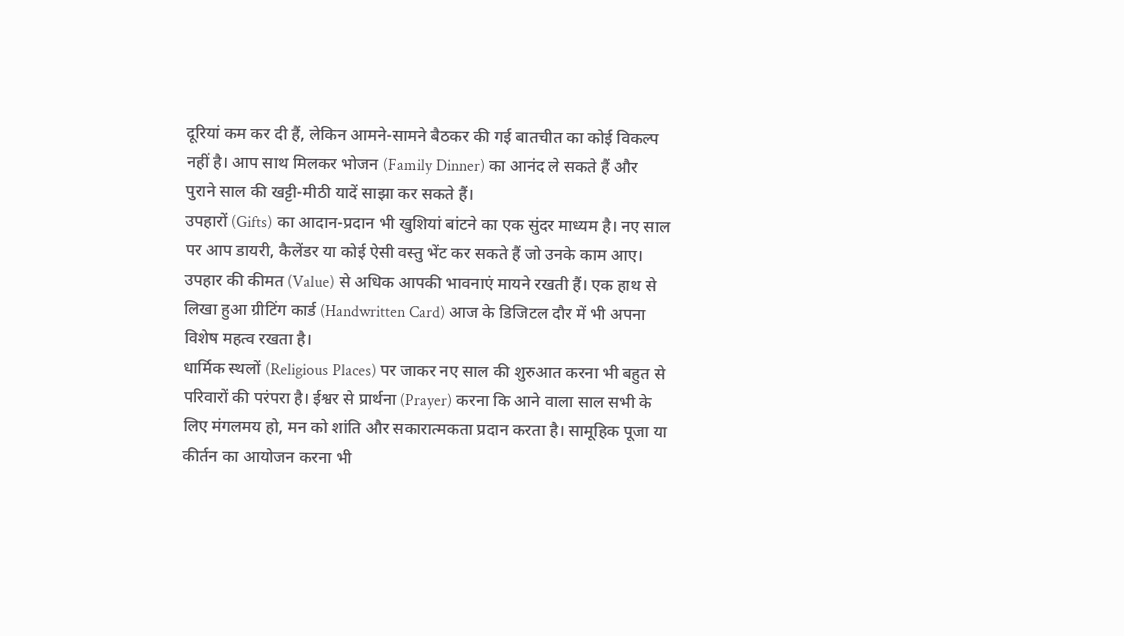दूरियां कम कर दी हैं, लेकिन आमने-सामने बैठकर की गई बातचीत का कोई विकल्प नहीं है। आप साथ मिलकर भोजन (Family Dinner) का आनंद ले सकते हैं और पुराने साल की खट्टी-मीठी यादें साझा कर सकते हैं।
उपहारों (Gifts) का आदान-प्रदान भी खुशियां बांटने का एक सुंदर माध्यम है। नए साल पर आप डायरी, कैलेंडर या कोई ऐसी वस्तु भेंट कर सकते हैं जो उनके काम आए। उपहार की कीमत (Value) से अधिक आपकी भावनाएं मायने रखती हैं। एक हाथ से लिखा हुआ ग्रीटिंग कार्ड (Handwritten Card) आज के डिजिटल दौर में भी अपना विशेष महत्व रखता है।
धार्मिक स्थलों (Religious Places) पर जाकर नए साल की शुरुआत करना भी बहुत से परिवारों की परंपरा है। ईश्वर से प्रार्थना (Prayer) करना कि आने वाला साल सभी के लिए मंगलमय हो, मन को शांति और सकारात्मकता प्रदान करता है। सामूहिक पूजा या कीर्तन का आयोजन करना भी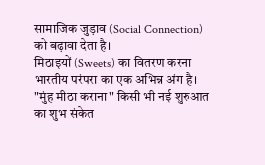सामाजिक जुड़ाव (Social Connection) को बढ़ावा देता है।
मिठाइयों (Sweets) का वितरण करना भारतीय परंपरा का एक अभिन्न अंग है। "मुंह मीठा कराना" किसी भी नई शुरुआत का शुभ संकेत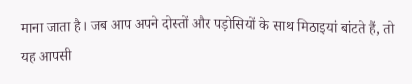माना जाता है। जब आप अपने दोस्तों और पड़ोसियों के साथ मिठाइयां बांटते हैं, तो यह आपसी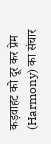कड़वाहट को दूर कर प्रेम (Harmony) का संचार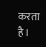करता है।